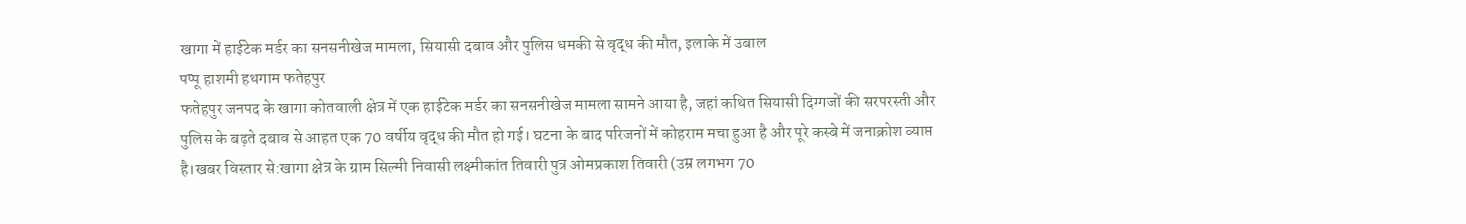खागा में हाईटेक मर्डर का सनसनीखेज मामला, सियासी दबाव और पुलिस धमकी से वृद्ध की मौत, इलाके में उबाल
पप्पू हाशमी हथगाम फतेहपुर
फतेहपुर जनपद के खागा कोतवाली क्षेत्र में एक हाईटेक मर्डर का सनसनीखेज मामला सामने आया है, जहां कथित सियासी दिग्गजों की सरपरस्ती और पुलिस के बढ़ते दबाव से आहत एक 70 वर्षीय वृद्ध की मौत हो गई। घटना के बाद परिजनों में कोहराम मचा हुआ है और पूरे कस्बे में जनाक्रोश व्याप्त है।खबर विस्तार से:खागा क्षेत्र के ग्राम सिल्मी निवासी लक्ष्मीकांत तिवारी पुत्र ओमप्रकाश तिवारी (उम्र लगभग 70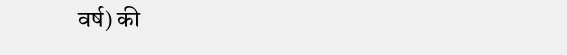वर्ष) की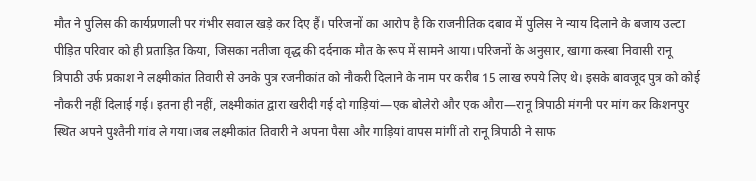मौत ने पुलिस की कार्यप्रणाली पर गंभीर सवाल खड़े कर दिए हैं। परिजनों का आरोप है कि राजनीतिक दबाव में पुलिस ने न्याय दिलाने के बजाय उल्टा पीड़ित परिवार को ही प्रताड़ित किया, जिसका नतीजा वृद्ध की दर्दनाक मौत के रूप में सामने आया।परिजनों के अनुसार, खागा कस्बा निवासी रानू त्रिपाठी उर्फ प्रकाश ने लक्ष्मीकांत तिवारी से उनके पुत्र रजनीकांत को नौकरी दिलाने के नाम पर करीब 15 लाख रुपये लिए थे। इसके बावजूद पुत्र को कोई नौकरी नहीं दिलाई गई। इतना ही नहीं, लक्ष्मीकांत द्वारा खरीदी गई दो गाड़ियां—एक बोलेरो और एक औरा—रानू त्रिपाठी मंगनी पर मांग कर किशनपुर स्थित अपने पुश्तैनी गांव ले गया।जब लक्ष्मीकांत तिवारी ने अपना पैसा और गाड़ियां वापस मांगीं तो रानू त्रिपाठी ने साफ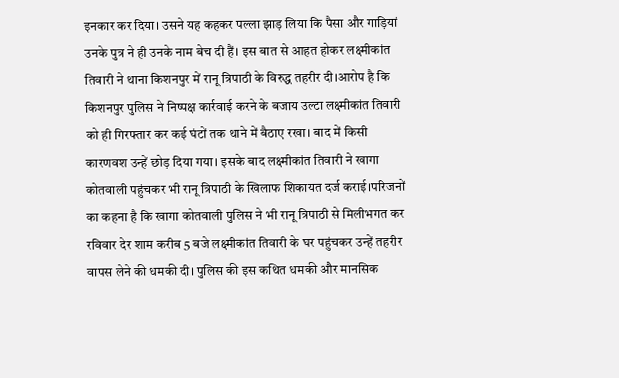इनकार कर दिया। उसने यह कहकर पल्ला झाड़ लिया कि पैसा और गाड़ियां उनके पुत्र ने ही उनके नाम बेच दी हैं। इस बात से आहत होकर लक्ष्मीकांत तिवारी ने थाना किशनपुर में रानू त्रिपाठी के विरुद्ध तहरीर दी।आरोप है कि किशनपुर पुलिस ने निष्पक्ष कार्रवाई करने के बजाय उल्टा लक्ष्मीकांत तिवारी को ही गिरफ्तार कर कई घंटों तक थाने में बैठाए रखा। बाद में किसी कारणवश उन्हें छोड़ दिया गया। इसके बाद लक्ष्मीकांत तिवारी ने खागा कोतवाली पहुंचकर भी रानू त्रिपाठी के खिलाफ शिकायत दर्ज कराई।परिजनों का कहना है कि खागा कोतवाली पुलिस ने भी रानू त्रिपाठी से मिलीभगत कर रविवार देर शाम करीब 5 बजे लक्ष्मीकांत तिवारी के घर पहुंचकर उन्हें तहरीर वापस लेने की धमकी दी। पुलिस की इस कथित धमकी और मानसिक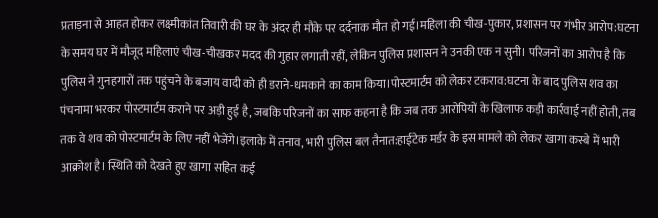प्रताड़ना से आहत होकर लक्ष्मीकांत तिवारी की घर के अंदर ही मौके पर दर्दनाक मौत हो गई।महिला की चीख-पुकार, प्रशासन पर गंभीर आरोप:घटना के समय घर में मौजूद महिलाएं चीख-चीखकर मदद की गुहार लगाती रहीं, लेकिन पुलिस प्रशासन ने उनकी एक न सुनी। परिजनों का आरोप है कि पुलिस ने गुनहगारों तक पहुंचने के बजाय वादी को ही डराने-धमकाने का काम किया।पोस्टमार्टम को लेकर टकराव:घटना के बाद पुलिस शव का पंचनामा भरकर पोस्टमार्टम कराने पर अड़ी हुई है, जबकि परिजनों का साफ कहना है कि जब तक आरोपियों के खिलाफ कड़ी कार्रवाई नहीं होती, तब तक वे शव को पोस्टमार्टम के लिए नहीं भेजेंगे।इलाके में तनाव, भारी पुलिस बल तैनात:हाईटेक मर्डर के इस मामले को लेकर खागा कस्बे में भारी आक्रोश है। स्थिति को देखते हुए खागा सहित कई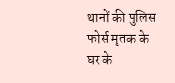थानों की पुलिस फोर्स मृतक के घर के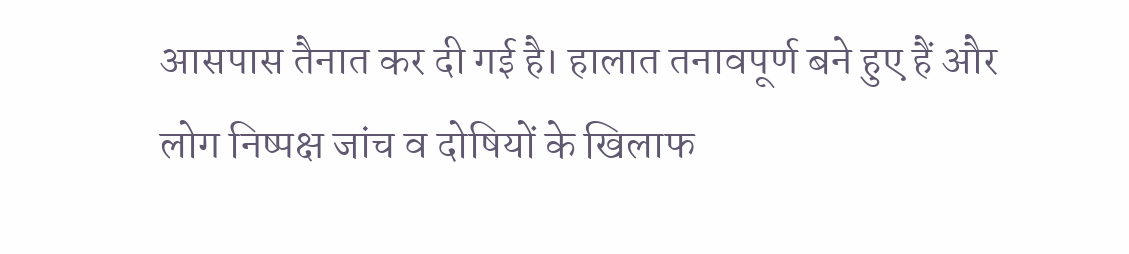आसपास तैनात कर दी गई है। हालात तनावपूर्ण बने हुए हैं और लोग निष्पक्ष जांच व दोषियों के खिलाफ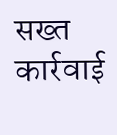सख्त कार्रवाई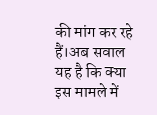की मांग कर रहे हैं।अब सवाल यह है कि क्या इस मामले में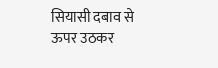सियासी दबाव से ऊपर उठकर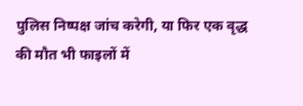पुलिस निष्पक्ष जांच करेगी, या फिर एक वृद्ध की मौत भी फाइलों में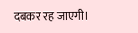दबकर रह जाएगी।